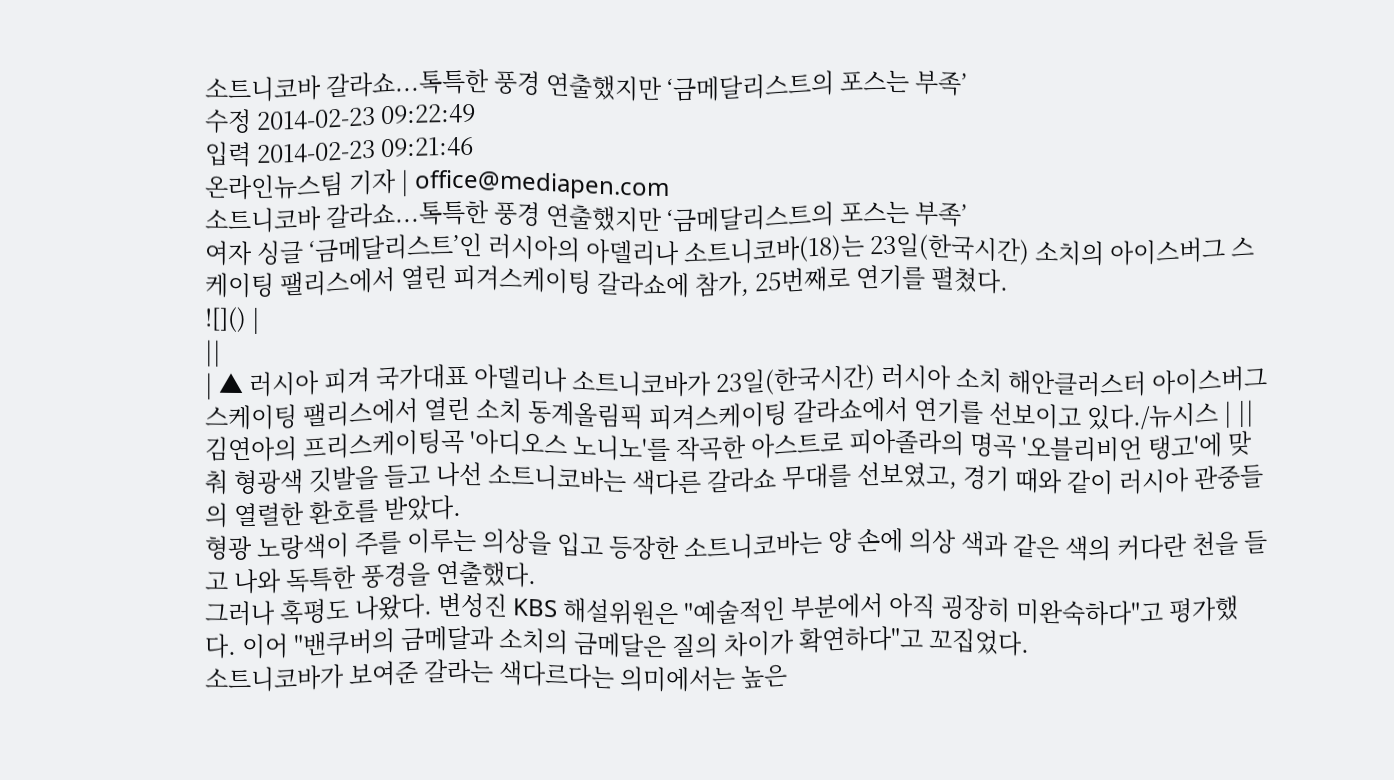소트니코바 갈라쇼...톡특한 풍경 연출했지만 ‘금메달리스트의 포스는 부족’
수정 2014-02-23 09:22:49
입력 2014-02-23 09:21:46
온라인뉴스팀 기자 | office@mediapen.com
소트니코바 갈라쇼...톡특한 풍경 연출했지만 ‘금메달리스트의 포스는 부족’
여자 싱글 ‘금메달리스트’인 러시아의 아델리나 소트니코바(18)는 23일(한국시간) 소치의 아이스버그 스케이팅 팰리스에서 열린 피겨스케이팅 갈라쇼에 참가, 25번째로 연기를 펼쳤다.
![]() |
||
| ▲ 러시아 피겨 국가대표 아델리나 소트니코바가 23일(한국시간) 러시아 소치 해안클러스터 아이스버그 스케이팅 팰리스에서 열린 소치 동계올림픽 피겨스케이팅 갈라쇼에서 연기를 선보이고 있다./뉴시스 | ||
김연아의 프리스케이팅곡 '아디오스 노니노'를 작곡한 아스트로 피아졸라의 명곡 '오블리비언 탱고'에 맞춰 형광색 깃발을 들고 나선 소트니코바는 색다른 갈라쇼 무대를 선보였고, 경기 때와 같이 러시아 관중들의 열렬한 환호를 받았다.
형광 노랑색이 주를 이루는 의상을 입고 등장한 소트니코바는 양 손에 의상 색과 같은 색의 커다란 천을 들고 나와 독특한 풍경을 연출했다.
그러나 혹평도 나왔다. 변성진 KBS 해설위원은 "예술적인 부분에서 아직 굉장히 미완숙하다"고 평가했다. 이어 "밴쿠버의 금메달과 소치의 금메달은 질의 차이가 확연하다"고 꼬집었다.
소트니코바가 보여준 갈라는 색다르다는 의미에서는 높은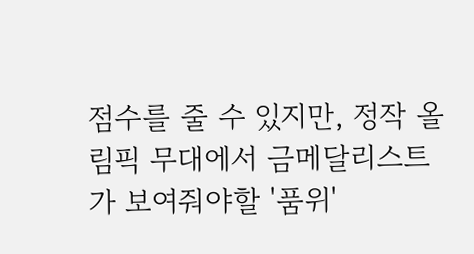점수를 줄 수 있지만, 정작 올림픽 무대에서 금메달리스트가 보여줘야할 '품위'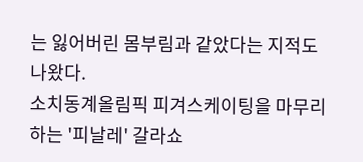는 잃어버린 몸부림과 같았다는 지적도 나왔다.
소치동계올림픽 피겨스케이팅을 마무리하는 '피날레' 갈라쇼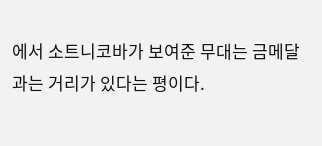에서 소트니코바가 보여준 무대는 금메달과는 거리가 있다는 평이다.